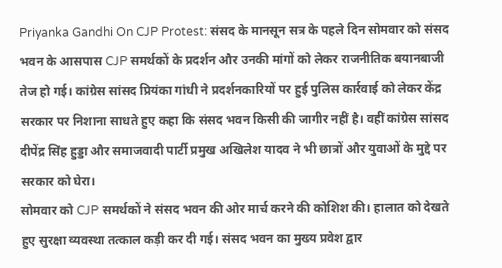Priyanka Gandhi On CJP Protest: संसद के मानसून सत्र के पहले दिन सोमवार को संसद भवन के आसपास CJP समर्थकों के प्रदर्शन और उनकी मांगों को लेकर राजनीतिक बयानबाजी तेज हो गई। कांग्रेस सांसद प्रियंका गांधी ने प्रदर्शनकारियों पर हुई पुलिस कार्रवाई को लेकर केंद्र सरकार पर निशाना साधते हुए कहा कि संसद भवन किसी की जागीर नहीं है। वहीं कांग्रेस सांसद दीपेंद्र सिंह हुड्डा और समाजवादी पार्टी प्रमुख अखिलेश यादव ने भी छात्रों और युवाओं के मुद्दे पर सरकार को घेरा।
सोमवार को CJP समर्थकों ने संसद भवन की ओर मार्च करने की कोशिश की। हालात को देखते हुए सुरक्षा व्यवस्था तत्काल कड़ी कर दी गई। संसद भवन का मुख्य प्रवेश द्वार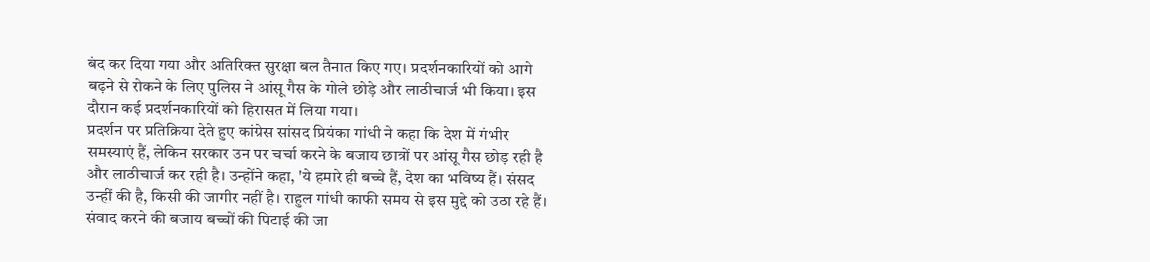बंद कर दिया गया और अतिरिक्त सुरक्षा बल तैनात किए गए। प्रदर्शनकारियों को आगे बढ़ने से रोकने के लिए पुलिस ने आंसू गैस के गोले छोड़े और लाठीचार्ज भी किया। इस दौरान कई प्रदर्शनकारियों को हिरासत में लिया गया।
प्रदर्शन पर प्रतिक्रिया देते हुए कांग्रेस सांसद प्रियंका गांधी ने कहा कि देश में गंभीर समस्याएं हैं, लेकिन सरकार उन पर चर्चा करने के बजाय छात्रों पर आंसू गैस छोड़ रही है और लाठीचार्ज कर रही है। उन्होंने कहा, 'ये हमारे ही बच्चे हैं, देश का भविष्य हैं। संसद उन्हीं की है, किसी की जागीर नहीं है। राहुल गांधी काफी समय से इस मुद्दे को उठा रहे हैं। संवाद करने की बजाय बच्चों की पिटाई की जा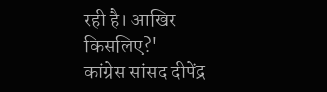रही है। आखिर किसलिए?'
कांग्रेस सांसद दीपेंद्र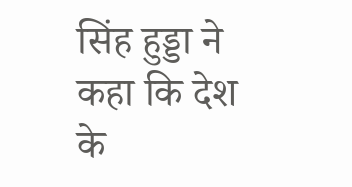सिंह हुड्डा ने कहा कि देश के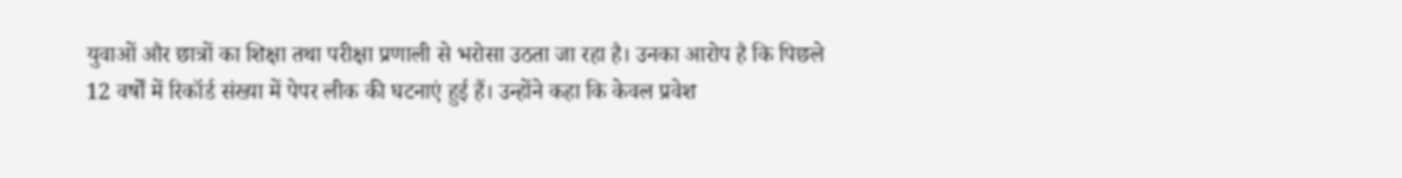युवाओं और छात्रों का शिक्षा तथा परीक्षा प्रणाली से भरोसा उठता जा रहा है। उनका आरोप है कि पिछले 12 वर्षों में रिकॉर्ड संख्या में पेपर लीक की घटनाएं हुई हैं। उन्होंने कहा कि केवल प्रवेश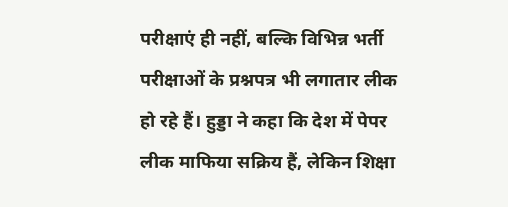परीक्षाएं ही नहीं, बल्कि विभिन्न भर्ती परीक्षाओं के प्रश्नपत्र भी लगातार लीक हो रहे हैं। हुड्डा ने कहा कि देश में पेपर लीक माफिया सक्रिय हैं, लेकिन शिक्षा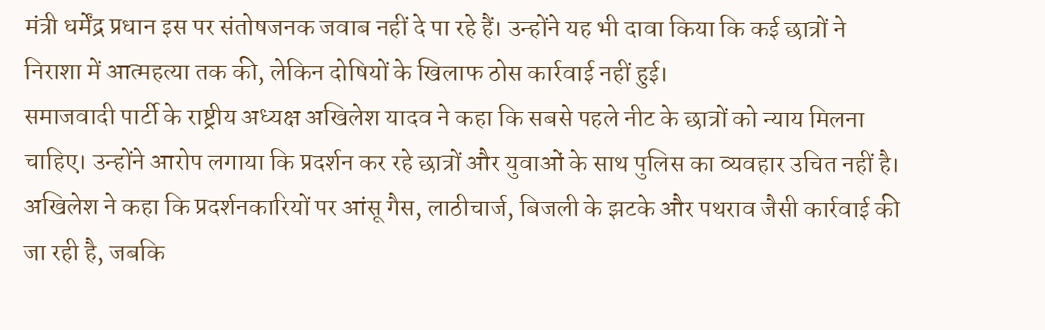मंत्री धर्मेंद्र प्रधान इस पर संतोषजनक जवाब नहीं दे पा रहे हैं। उन्होंने यह भी दावा किया कि कई छात्रों ने निराशा में आत्महत्या तक की, लेकिन दोषियों के खिलाफ ठोस कार्रवाई नहीं हुई।
समाजवादी पार्टी के राष्ट्रीय अध्यक्ष अखिलेश यादव ने कहा कि सबसे पहले नीट के छात्रों को न्याय मिलना चाहिए। उन्होंने आरोप लगाया कि प्रदर्शन कर रहे छात्रों और युवाओं के साथ पुलिस का व्यवहार उचित नहीं है। अखिलेश ने कहा कि प्रदर्शनकारियों पर आंसू गैस, लाठीचार्ज, बिजली के झटके और पथराव जैसी कार्रवाई की जा रही है, जबकि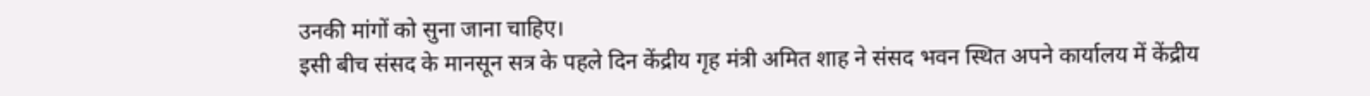उनकी मांगों को सुना जाना चाहिए।
इसी बीच संसद के मानसून सत्र के पहले दिन केंद्रीय गृह मंत्री अमित शाह ने संसद भवन स्थित अपने कार्यालय में केंद्रीय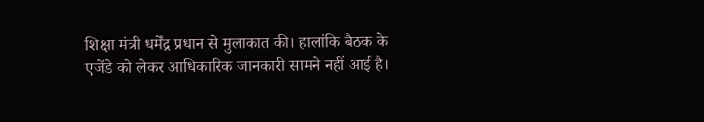शिक्षा मंत्री धर्मेंद्र प्रधान से मुलाकात की। हालांकि बैठक के एजेंडे को लेकर आधिकारिक जानकारी सामने नहीं आई है।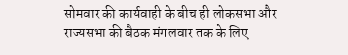सोमवार की कार्यवाही के बीच ही लोकसभा और राज्यसभा की बैठक मंगलवार तक के लिए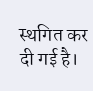स्थगित कर दी गई है।